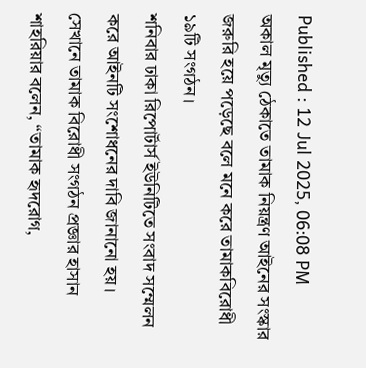Published : 12 Jul 2025, 06:08 PM
অকাল মৃত্যু ঠেকাতে তামাক নিয়ন্ত্রণ আইনের সংস্কার জরুরি হয়ে পড়েছে বলে মনে করে তামাকবিরোধী ১৯টি সংগঠন।
শনিবার ঢাকা রিপোর্টার্স ইউনিটিতে সংবাদ সম্মেলন করে আইনটি সংশোধনের দাবি জানানো হয়।
সেখানে তামাক বিরোধী সংগঠন প্রজ্ঞার হাসান শাহরিয়ার বলেন, “তামাক হৃদরোগ,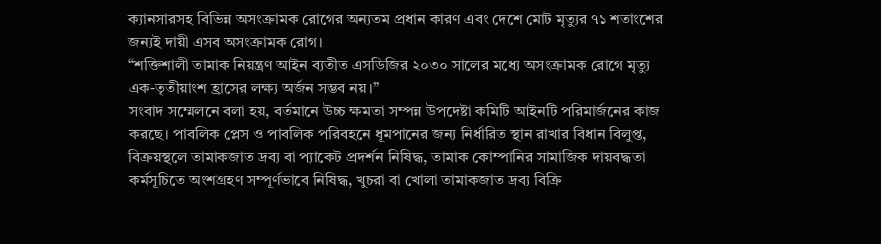ক্যানসারসহ বিভিন্ন অসংক্রামক রোগের অন্যতম প্রধান কারণ এবং দেশে মোট মৃত্যুর ৭১ শতাংশের জন্যই দায়ী এসব অসংক্রামক রোগ।
“শক্তিশালী তামাক নিয়ন্ত্রণ আইন ব্যতীত এসডিজির ২০৩০ সালের মধ্যে অসংক্রামক রোগে মৃত্যু এক-তৃতীয়াংশ হ্রাসের লক্ষ্য অর্জন সম্ভব নয়।”
সংবাদ সম্মেলনে বলা হয়, বর্তমানে উচ্চ ক্ষমতা সম্পন্ন উপদেষ্টা কমিটি আইনটি পরিমার্জনের কাজ করছে। পাবলিক প্লেস ও পাবলিক পরিবহনে ধূমপানের জন্য নির্ধারিত স্থান রাখার বিধান বিলুপ্ত, বিক্রয়স্থলে তামাকজাত দ্রব্য বা প্যাকেট প্রদর্শন নিষিদ্ধ, তামাক কোম্পানির সামাজিক দায়বদ্ধতা কর্মসূচিতে অংশগ্রহণ সম্পূর্ণভাবে নিষিদ্ধ, খুচরা বা খোলা তামাকজাত দ্রব্য বিক্রি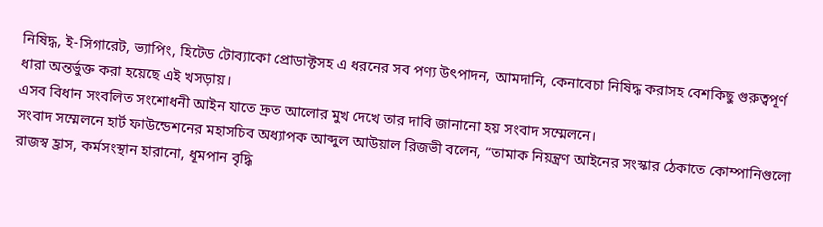নিষিদ্ধ, ই-সিগারেট, ভ্যাপিং, হিটেড টোব্যাকো প্রোডাক্টসহ এ ধরনের সব পণ্য উৎপাদন, আমদানি, কেনাবেচা নিষিদ্ধ করাসহ বেশকিছু গুরুত্বপূর্ণ ধারা অন্তর্ভুক্ত করা হয়েছে এই খসড়ায়।
এসব বিধান সংবলিত সংশোধনী আইন যাতে দ্রুত আলোর মুখ দেখে তার দাবি জানানো হয় সংবাদ সম্মেলনে।
সংবাদ সম্মেলনে হার্ট ফাউন্ডেশনের মহাসচিব অধ্যাপক আব্দুল আউয়াল রিজভী বলেন, “তামাক নিয়ন্ত্রণ আইনের সংস্কার ঠেকাতে কোম্পানিগুলো রাজস্ব হ্রাস, কর্মসংস্থান হারানো, ধূমপান বৃদ্ধি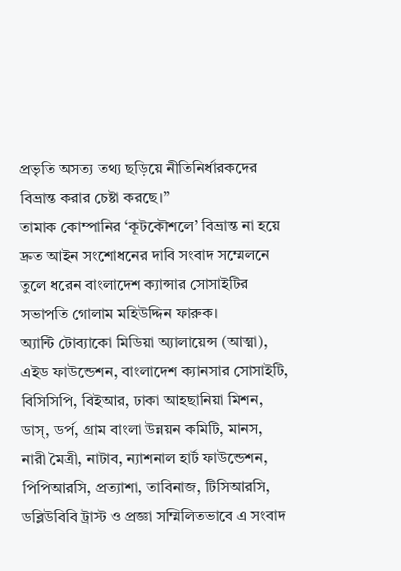প্রভৃতি অসত্য তথ্য ছড়িয়ে নীতিনির্ধারকদের বিভ্রান্ত করার চেষ্টা করছে।”
তামাক কোম্পানির ‘কূটকৌশলে’ বিভ্রান্ত না হয়ে দ্রুত আইন সংশোধনের দাবি সংবাদ সম্মেলনে তুলে ধরেন বাংলাদেশ ক্যান্সার সোসাইটির সভাপতি গোলাম মহিউদ্দিন ফারুক।
অ্যান্টি টোব্যাকো মিডিয়া অ্যালায়েন্স (আত্মা), এইড ফাউন্ডেশন, বাংলাদেশ ক্যানসার সোসাইটি, বিসিসিপি, বিইআর, ঢাকা আহছানিয়া মিশন, ডাস্, ডর্প, গ্রাম বাংলা উন্নয়ন কমিটি, মানস, নারী মৈত্রী, নাটাব, ন্যাশনাল হার্ট ফাউন্ডেশন, পিপিআরসি, প্রত্যাশা, তাবিনাজ, টিসিআরসি, ডব্লিউবিবি ট্রাস্ট ও প্রজ্ঞা সম্মিলিতভাবে এ সংবাদ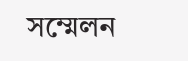সম্মেলন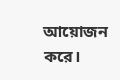আয়োজন করে।